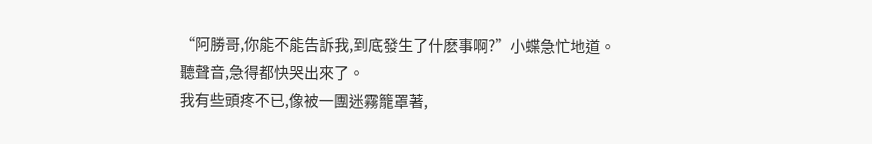“阿勝哥,你能不能告訴我,到底發生了什麽事啊?”小蝶急忙地道。
聽聲音,急得都快哭出來了。
我有些頭疼不已,像被一團迷霧籠罩著,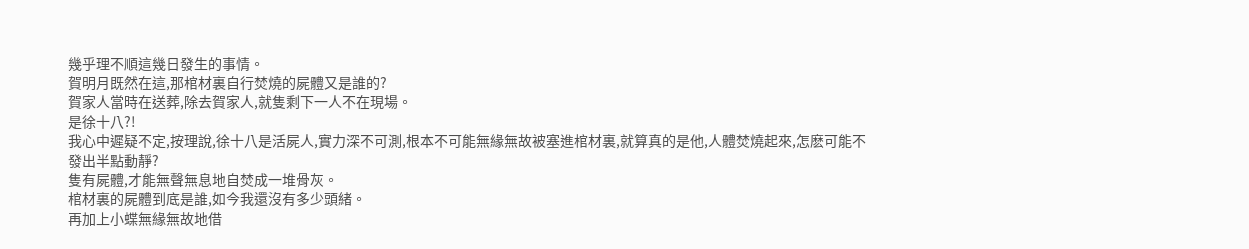幾乎理不順這幾日發生的事情。
賀明月既然在這,那棺材裏自行焚燒的屍體又是誰的?
賀家人當時在送葬,除去賀家人,就隻剩下一人不在現場。
是徐十八?!
我心中遲疑不定,按理說,徐十八是活屍人,實力深不可測,根本不可能無緣無故被塞進棺材裏,就算真的是他,人體焚燒起來,怎麽可能不發出半點動靜?
隻有屍體,才能無聲無息地自焚成一堆骨灰。
棺材裏的屍體到底是誰,如今我還沒有多少頭緒。
再加上小蝶無緣無故地借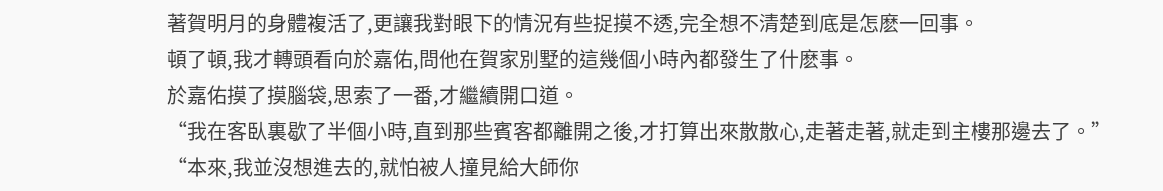著賀明月的身體複活了,更讓我對眼下的情況有些捉摸不透,完全想不清楚到底是怎麽一回事。
頓了頓,我才轉頭看向於嘉佑,問他在賀家別墅的這幾個小時內都發生了什麽事。
於嘉佑摸了摸腦袋,思索了一番,才繼續開口道。
“我在客臥裏歇了半個小時,直到那些賓客都離開之後,才打算出來散散心,走著走著,就走到主樓那邊去了。”
“本來,我並沒想進去的,就怕被人撞見給大師你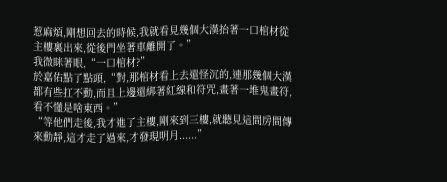惹麻煩,剛想回去的時候,我就看見幾個大漢抬著一口棺材從主樓裏出來,從後門坐著車離開了。”
我微眯著眼,“一口棺材?”
於嘉佑點了點頭,“對,那棺材看上去還怪沉的,連那幾個大漢都有些扛不動,而且上邊還綁著紅線和符咒,畫著一堆鬼畫符,看不懂是啥東西。”
“等他們走後,我才進了主樓,剛來到三樓,就聽見這間房間傳來動靜,這才走了過來,才發現明月......”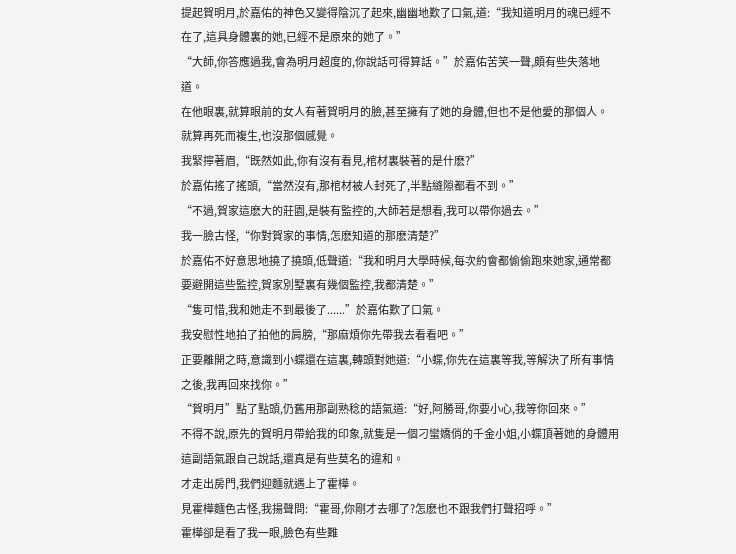提起賀明月,於嘉佑的神色又變得陰沉了起來,幽幽地歎了口氣,道:“我知道明月的魂已經不在了,這具身體裏的她,已經不是原來的她了。”
“大師,你答應過我,會為明月超度的,你說話可得算話。”於嘉佑苦笑一聲,頗有些失落地道。
在他眼裏,就算眼前的女人有著賀明月的臉,甚至擁有了她的身體,但也不是他愛的那個人。
就算再死而複生,也沒那個感覺。
我緊擰著眉,“既然如此,你有沒有看見,棺材裏裝著的是什麽?”
於嘉佑搖了搖頭,“當然沒有,那棺材被人封死了,半點縫隙都看不到。”
“不過,賀家這麽大的莊園,是裝有監控的,大師若是想看,我可以帶你過去。”
我一臉古怪,“你對賀家的事情,怎麽知道的那麽清楚?”
於嘉佑不好意思地撓了撓頭,低聲道:“我和明月大學時候,每次約會都偷偷跑來她家,通常都要避開這些監控,賀家別墅裏有幾個監控,我都清楚。”
“隻可惜,我和她走不到最後了......”於嘉佑歎了口氣。
我安慰性地拍了拍他的肩膀,“那麻煩你先帶我去看看吧。”
正要離開之時,意識到小蝶還在這裏,轉頭對她道:“小蝶,你先在這裏等我,等解決了所有事情之後,我再回來找你。”
“賀明月”點了點頭,仍舊用那副熟稔的語氣道:“好,阿勝哥,你要小心,我等你回來。”
不得不說,原先的賀明月帶給我的印象,就隻是一個刁蠻嬌俏的千金小姐,小蝶頂著她的身體用這副語氣跟自己說話,還真是有些莫名的違和。
才走出房門,我們迎麵就遇上了霍樺。
見霍樺麵色古怪,我揚聲問:“霍哥,你剛才去哪了?怎麽也不跟我們打聲招呼。”
霍樺卻是看了我一眼,臉色有些難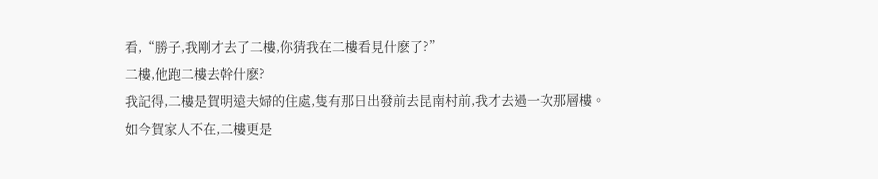看,“勝子,我剛才去了二樓,你猜我在二樓看見什麽了?”
二樓,他跑二樓去幹什麽?
我記得,二樓是賀明遠夫婦的住處,隻有那日出發前去昆南村前,我才去過一次那層樓。
如今賀家人不在,二樓更是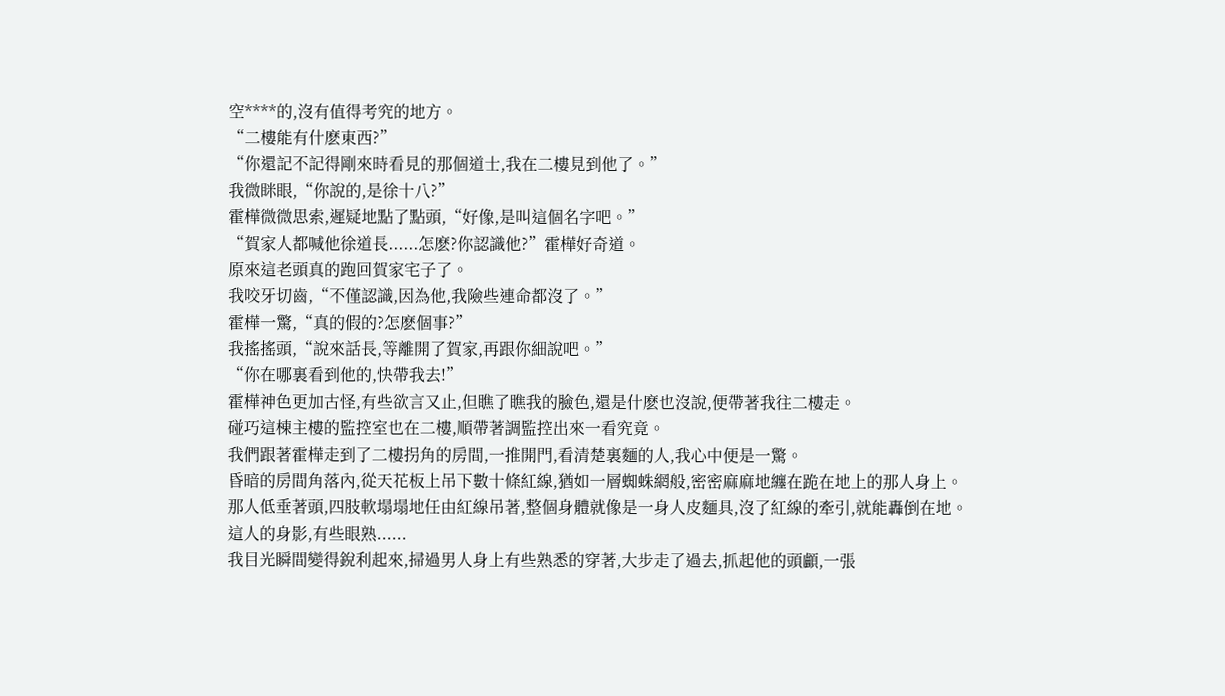空****的,沒有值得考究的地方。
“二樓能有什麽東西?”
“你還記不記得剛來時看見的那個道士,我在二樓見到他了。”
我微眯眼,“你說的,是徐十八?”
霍樺微微思索,遲疑地點了點頭,“好像,是叫這個名字吧。”
“賀家人都喊他徐道長......怎麽?你認識他?”霍樺好奇道。
原來這老頭真的跑回賀家宅子了。
我咬牙切齒,“不僅認識,因為他,我險些連命都沒了。”
霍樺一驚,“真的假的?怎麽個事?”
我搖搖頭,“說來話長,等離開了賀家,再跟你細說吧。”
“你在哪裏看到他的,快帶我去!”
霍樺神色更加古怪,有些欲言又止,但瞧了瞧我的臉色,還是什麽也沒說,便帶著我往二樓走。
碰巧這棟主樓的監控室也在二樓,順帶著調監控出來一看究竟。
我們跟著霍樺走到了二樓拐角的房間,一推開門,看清楚裏麵的人,我心中便是一驚。
昏暗的房間角落內,從天花板上吊下數十條紅線,猶如一層蜘蛛網般,密密麻麻地纏在跪在地上的那人身上。
那人低垂著頭,四肢軟塌塌地任由紅線吊著,整個身體就像是一身人皮麵具,沒了紅線的牽引,就能轟倒在地。
這人的身影,有些眼熟......
我目光瞬間變得銳利起來,掃過男人身上有些熟悉的穿著,大步走了過去,抓起他的頭顱,一張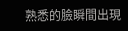熟悉的臉瞬間出現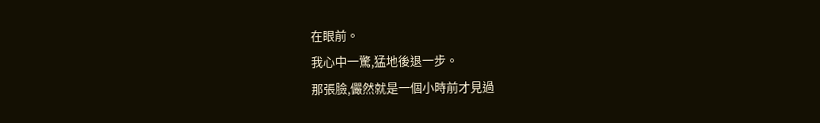在眼前。
我心中一驚,猛地後退一步。
那張臉,儼然就是一個小時前才見過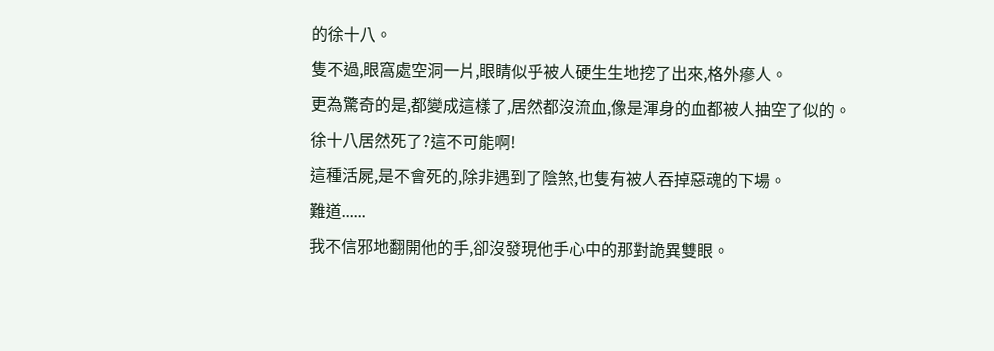的徐十八。
隻不過,眼窩處空洞一片,眼睛似乎被人硬生生地挖了出來,格外瘮人。
更為驚奇的是,都變成這樣了,居然都沒流血,像是渾身的血都被人抽空了似的。
徐十八居然死了?這不可能啊!
這種活屍,是不會死的,除非遇到了陰煞,也隻有被人吞掉惡魂的下場。
難道......
我不信邪地翻開他的手,卻沒發現他手心中的那對詭異雙眼。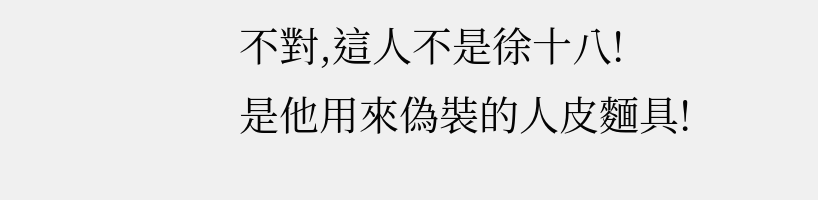不對,這人不是徐十八!
是他用來偽裝的人皮麵具!